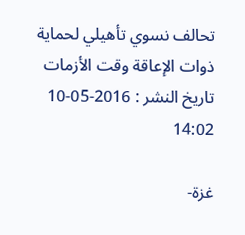تحالف نسوي تأهيلي لحماية ذوات الإعاقة وقت الأزمات
تاريخ النشر : 2016-05-10 14:02

غزة-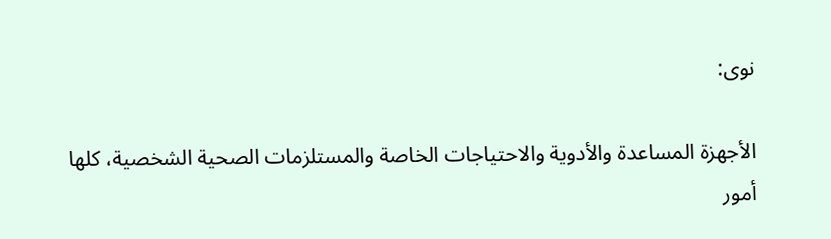نوى:

الأجهزة المساعدة والأدوية والاحتياجات الخاصة والمستلزمات الصحية الشخصية، كلها أمور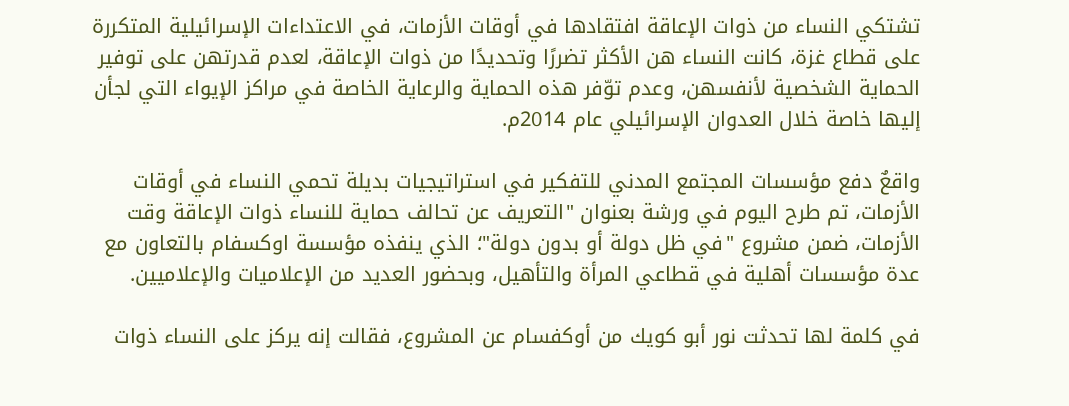تشتكي النساء من ذوات الإعاقة افتقادها في أوقات الأزمات، في الاعتداءات الإسرائيلية المتكررة على قطاع غزة، كانت النساء هن الأكثر تضررًا وتحديدًا من ذوات الإعاقة، لعدم قدرتهن على توفير الحماية الشخصية لأنفسهن، وعدم توّفر هذه الحماية والرعاية الخاصة في مراكز الإيواء التي لجأن إليها خاصة خلال العدوان الإسرائيلي عام 2014م.

واقعٌ دفع مؤسسات المجتمع المدني للتفكير في استراتيجيات بديلة تحمي النساء في أوقات الأزمات، تم طرح اليوم في ورشة بعنوان "التعريف عن تحالف حماية للنساء ذوات الإعاقة وقت الأزمات، ضمن مشروع "في ظل دولة أو بدون دولة"؛ الذي ينفذه مؤسسة اوكسفام بالتعاون مع عدة مؤسسات أهلية في قطاعي المرأة والتأهيل، وبحضور العديد من الإعلاميات والإعلاميين.

في كلمة لها تحدثت نور أبو كويك من أوكفسام عن المشروع، فقالت إنه يركز على النساء ذوات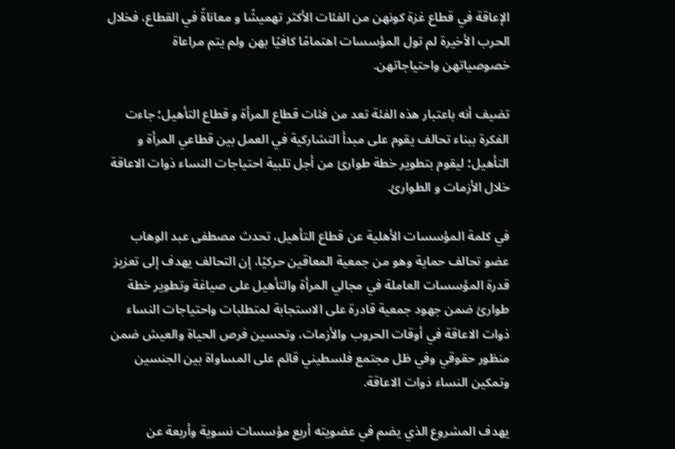الإعاقة في قطاع غزة كونهن من الفئات الأكثر تهميشًا و معاناةً في القطاع، فخلال الحرب الأخيرة لم تول المؤسسات اهتمامًا كافيًا بهن ولم يتم مراعاة خصوصياتهن واحتياجاتهن.

تضيف أنه باعتبار هذه الفئة تعد من فئات قطاع المرأة و قطاع التأهيل؛ جاءت الفكرة ببناء تحالف يقوم على مبدأ التشاركية في العمل بين قطاعي المرأة و التأهيل؛ ليقوم بتطوير خطة طوارئ من أجل تلبية احتياجات النساء ذوات الاعاقة خلال الأزمات و الطوارئ.

في كلمة المؤسسات الأهلية عن قطاع التأهيل، تحدث مصطفى عبد الوهاب عضو تحالف حماية وهو من جمعية المعاقين حركيًا، إن التحالف يهدف إلى تعزيز قدرة المؤسسات العاملة في مجالي المرأة والتأهيل على صياغة وتطوير خطة طوارئ ضمن جهود جمعية قادرة على الاستجابة لمتطلبات واحتياجات النساء ذوات الاعاقة في أوقات الحروب والأزمات، وتحسين فرص الحياة والعيش ضمن منظور حقوقي وفي ظل مجتمع فلسطيني قائم على المساواة بين الجنسين وتمكين النساء ذوات الاعاقة.

يهدف المشروع الذي يضم في عضويته أربع مؤسسات نسوية وأربعة عن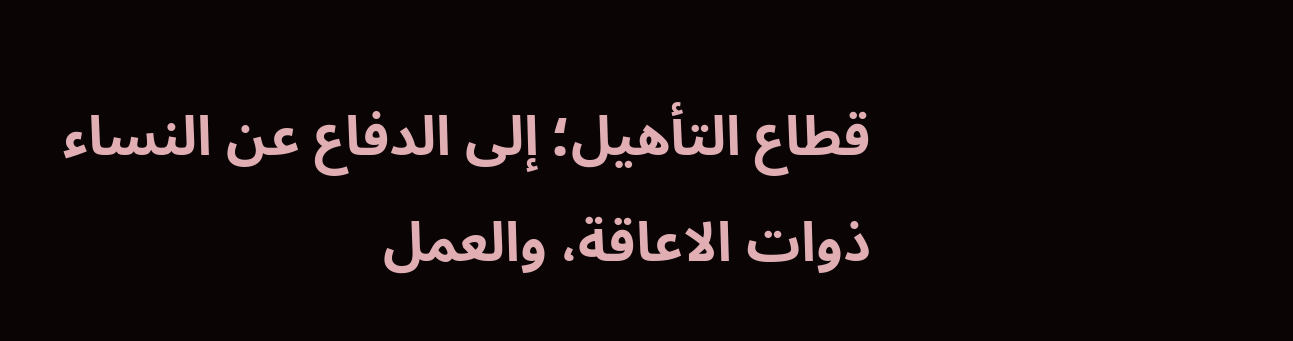قطاع التأهيل؛ إلى الدفاع عن النساء ذوات الاعاقة، والعمل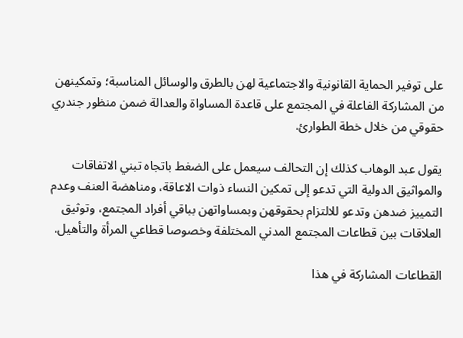على توفير الحماية القانونية والاجتماعية لهن بالطرق والوسائل المناسبة؛ وتمكينهن من المشاركة الفاعلة في المجتمع على قاعدة المساواة والعدالة ضمن منظور جندري حقوقي من خلال خطة الطوارئ.

يقول عبد الوهاب كذلك إن التحالف سيعمل على الضغط باتجاه تبني الاتفاقات والمواثيق الدولية التي تدعو إلى تمكين النساء ذوات الاعاقة، ومناهضة العنف وعدم التمييز ضدهن وتدعو للالتزام بحقوقهن وبمساواتهن بباقي أفراد المجتمع، وتوثيق العلاقات بين قطاعات المجتمع المدني المختلفة وخصوصا قطاعي المرأة والتأهيل.

القطاعات المشاركة في هذا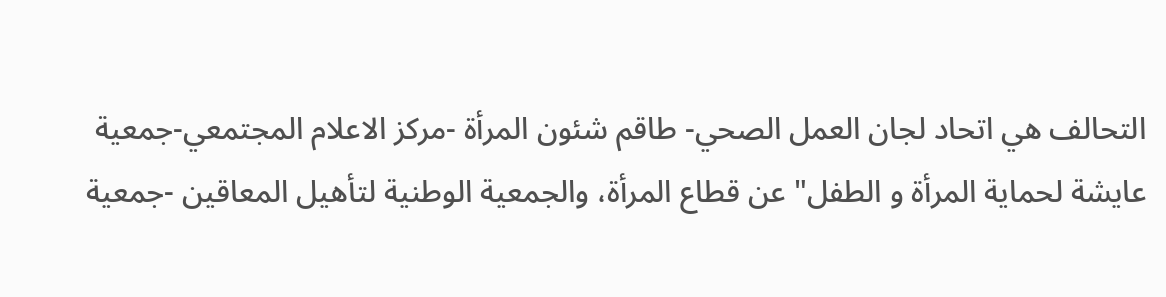التحالف هي اتحاد لجان العمل الصحي- طاقم شئون المرأة -مركز الاعلام المجتمعي-جمعية عايشة لحماية المرأة و الطفل" عن قطاع المرأة، والجمعية الوطنية لتأهيل المعاقين -جمعية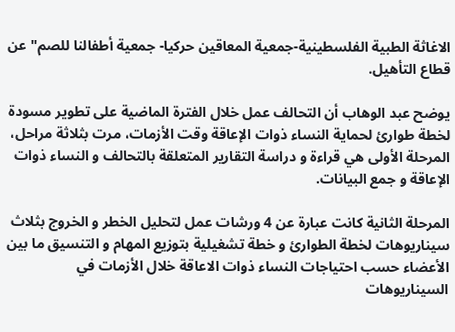الاغاثة الطبية الفلسطينية-جمعية المعاقين حركيا- جمعية أطفالنا للصم" عن قطاع التأهيل.

يوضح عبد الوهاب أن التحالف عمل خلال الفترة الماضية على تطوير مسودة لخطة طوارئ لحماية النساء ذوات الإعاقة وقت الأزمات، مرت بثلاثة مراحل، المرحلة الأولى هي قراءة و دراسة التقارير المتعلقة بالتحالف و النساء ذوات الإعاقة و جمع البيانات.

المرحلة الثانية كانت عبارة عن 4 ورشات عمل لتحليل الخطر و الخروج بثلاث سيناريوهات لخطة الطوارئ و خطة تشغيلية بتوزيع المهام و التنسيق ما بين الأعضاء حسب احتياجات النساء ذوات الاعاقة خلال الأزمات في السيناريوهات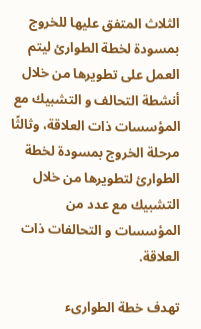الثلاث المتفق عليها للخروج بمسودة لخطة الطوارئ ليتم العمل على تطويرها من خلال أنشطة التحالف و التشبيك مع المؤسسات ذات العلاقة، وثالثًا مرحلة الخروج بمسودة لخطة الطوارئ لتطويرها من خلال التشبيك مع عدد من المؤسسات و التحالفات ذات العلاقة.

تهدف خطة الطوارىء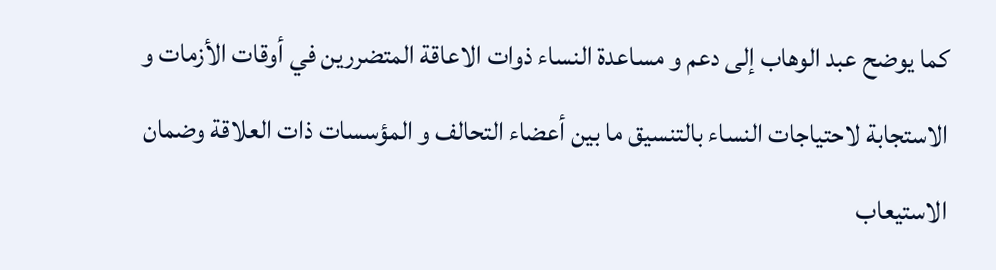كما يوضح عبد الوهاب إلى دعم و مساعدة النساء ذوات الاعاقة المتضررين في أوقات الأزمات و الاستجابة لاحتياجات النساء بالتنسيق ما بين أعضاء التحالف و المؤسسات ذات العلاقة وضمان الاستيعاب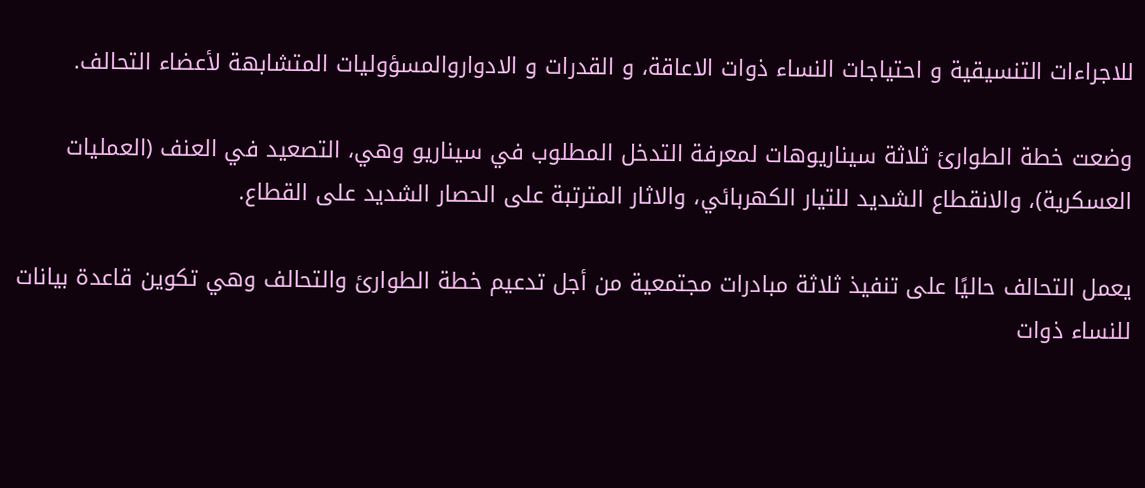للاجراءات التنسيقية و احتياجات النساء ذوات الاعاقة، و القدرات و الادواروالمسؤوليات المتشابهة لأعضاء التحالف.

وضعت خطة الطوارئ ثلاثة سيناريوهات لمعرفة التدخل المطلوب في سيناريو وهي، التصعيد في العنف (العمليات العسكرية)، والانقطاع الشديد للتيار الكهربائي، والاثار المترتبة على الحصار الشديد على القطاع.

يعمل التحالف حاليًا على تنفيذ ثلاثة مبادرات مجتمعية من أجل تدعيم خطة الطوارئ والتحالف وهي تكوين قاعدة بيانات للنساء ذوات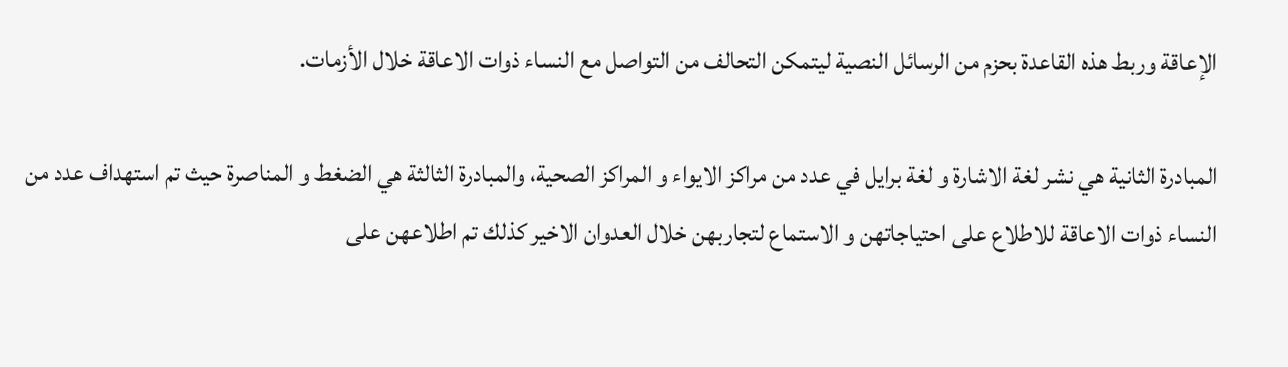الإعاقة وربط هذه القاعدة بحزم من الرسائل النصية ليتمكن التحالف من التواصل مع النساء ذوات الاعاقة خلال الأزمات.

المبادرة الثانية هي نشر لغة الاشارة و لغة برايل في عدد من مراكز الايواء و المراكز الصحية، والمبادرة الثالثة هي الضغط و المناصرة حيث تم استهداف عدد من النساء ذوات الاعاقة للاطلاع على احتياجاتهن و الاستماع لتجاربهن خلال العدوان الاخير كذلك تم اطلاعهن على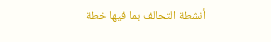أنشطة التحالف بما فيها خطة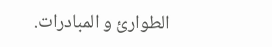الطوارئ و المبادرات.